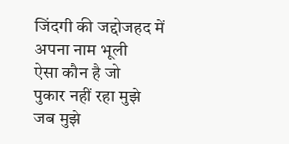जिंदगी की जद्दोजहद में
अपना नाम भूली
ऐसा कौन है जो
पुकार नहीं रहा मुझे
जब मुझे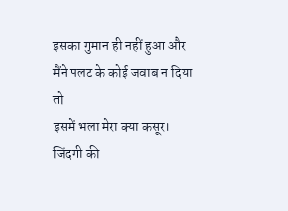इसका गुमान ही नहीं हुआ और
मैंने पलट के कोई जवाब न दिया तो
इसमें भला मेरा क्या कसूर।
जिंदगी की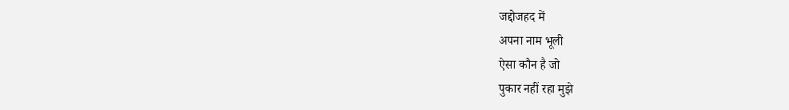जद्दोजहद में
अपना नाम भूली
ऐसा कौन है जो
पुकार नहीं रहा मुझे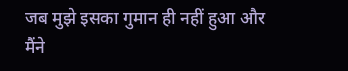जब मुझे इसका गुमान ही नहीं हुआ और
मैंने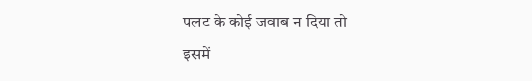पलट के कोई जवाब न दिया तो
इसमें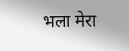भला मेरा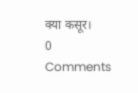क्या कसूर।
0 Comments